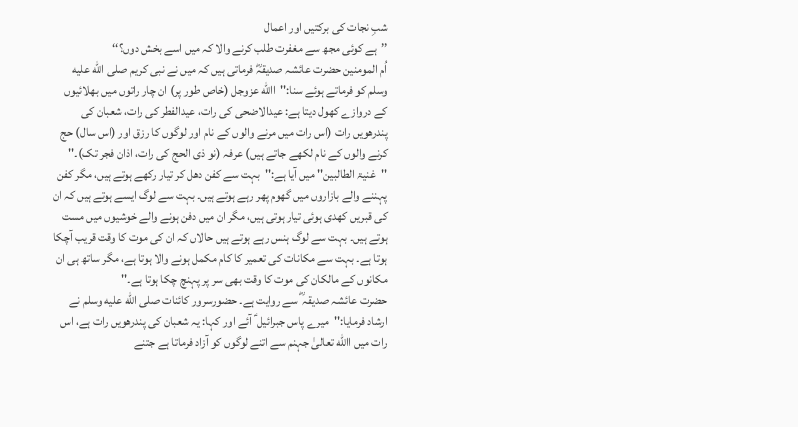شبِ نجات کی برکتیں اور اعمال
’’ہے کوئی مجھ سے مغفرت طلب کرنے والا کہ میں اسے بخش دوں؟‘‘
اُم المومنین حضرت عائشہ صدیقہؓ فرماتی ہیں کہ میں نے نبی کریم صلى الله عليه وسلم کو فرماتے ہوئے سنا:''االله عزوجل (خاص طور پر) ان چار راتوں میں بھلائیوں کے دروازے کھول دیتا ہے: عیدالاضحی کی رات، عیدالفطر کی رات، شعبان کی پندرھویں رات (اس رات میں مرنے والوں کے نام اور لوگوں کا رزق اور (اس سال) حج کرنے والوں کے نام لکھے جاتے ہیں) عرفہ (نو ذی الحج کی رات، اذان فجر تک)۔''
''غنیۃ الطالبین'' میں آیا ہے:''بہت سے کفن دھل کر تیار رکھے ہوتے ہیں، مگر کفن پہننے والے بازاروں میں گھوم پھر رہے ہوتے ہیں۔ بہت سے لوگ ایسے ہوتے ہیں کہ ان کی قبریں کھدی ہوئی تیار ہوتی ہیں، مگر ان میں دفن ہونے والے خوشیوں میں مست ہوتے ہیں۔ بہت سے لوگ ہنس رہے ہوتے ہیں حالاں کہ ان کی موت کا وقت قریب آچکا ہوتا ہے۔ بہت سے مکانات کی تعمیر کا کام مکمل ہونے والا ہوتا ہے، مگر ساتھ ہی ان مکانوں کے مالکان کی موت کا وقت بھی سر پر پہنچ چکا ہوتا ہے۔''
حضرت عائشہ صدیقہ ؓ سے روایت ہے۔ حضورسرور کائنات صلى الله عليه وسلم نے ارشاد فرمایا:''میرے پاس جبرائیل ؑ آئے اور کہا: یہ شعبان کی پندرھویں رات ہے، اس رات میں االله تعالیٰ جہنم سے اتنے لوگوں کو آزاد فرماتا ہے جتنے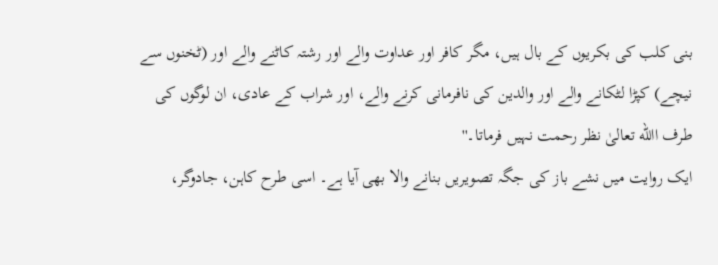بنی کلب کی بکریوں کے بال ہیں، مگر کافر اور عداوت والے اور رشتہ کاٹنے والے اور (ٹخنوں سے نیچے) کپڑا لٹکانے والے اور والدین کی نافرمانی کرنے والے، اور شراب کے عادی، ان لوگوں کی طرف االله تعالیٰ نظر رحمت نہیں فرماتا۔''
ایک روایت میں نشے باز کی جگہ تصویریں بنانے والا بھی آیا ہے۔ اسی طرح کاہن، جادوگر،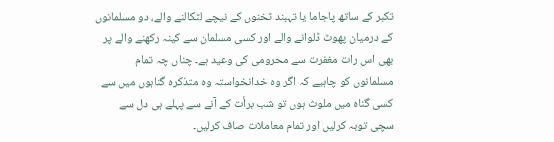تکبر کے ساتھ پاجاما یا تہبند ٹخنوں کے نیچے لٹکالنے والے، دو مسلمانوں کے درمیان پھوٹ ڈلوانے والے اور کسی مسلمان سے کینہ رکھنے والے پر بھی اس رات مغفرت سے محرومی کی وعید ہے۔ چناں چہ تمام مسلمانوں کو چاہیے کہ اگر وہ خدانخواستہ وہ متذکرہ گناہوں میں سے کسی گناہ میں ملوث ہوں تو شب برأت کے آنے سے پہلے ہی دل سے سچی توبہ کرلیں اور تمام معاملات صاف کرلیں۔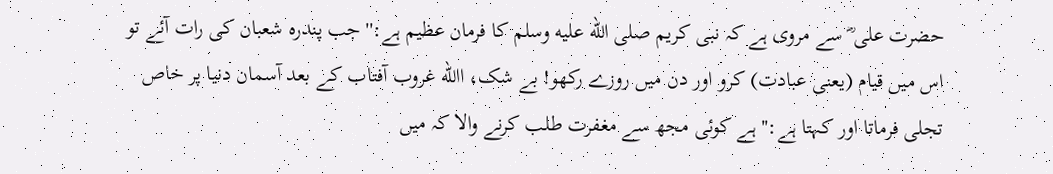حضرت علی ؓ سے مروی ہے کہ نبی کریم صلى الله عليه وسلم کا فرمان عظیم ہے:''جب پندرہ شعبان کی رات آئے تو اس میں قیام (یعنی عبادت) کرو اور دن میں روزے رکھو! بے شک، االله غروب آفتاب کے بعد آسمان دنیا پر خاص تجلی فرماتا اور کہتا ہے:''ہے کوئی مجھ سے مغفرت طلب کرنے والا کہ میں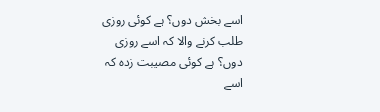اسے بخش دوں؟ ہے کوئی روزی طلب کرنے والا کہ اسے روزی دوں؟ ہے کوئی مصیبت زدہ کہ اسے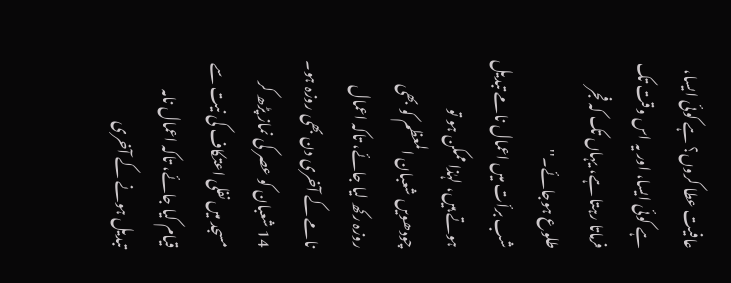عافیت عطا کروں؟ ہے کوئی ایسا، ہے کوئی ایسا، اور یہ اس وقت تک فرماتا رہتا ہے، یہاں تک کہ فجر طلوع ہوجائے۔''
شب برأت میں اعمال نامے تبدیل ہوتے ہیں، لہٰذا ممکن ہو تو چودھویں شعبان المعظم کو بھی روزہ رکھ لیا جائے، تاکہ اعمال نامے کے آخری دن بھی روزہ ہو۔ 14 شعبان کو عصر کی نماز پڑھ کر مسجد میں نفلی اعتکاف کی نیت سے قیام کیا جائے، تاکہ اعمال نامہ تبدیل ہونے کے آخری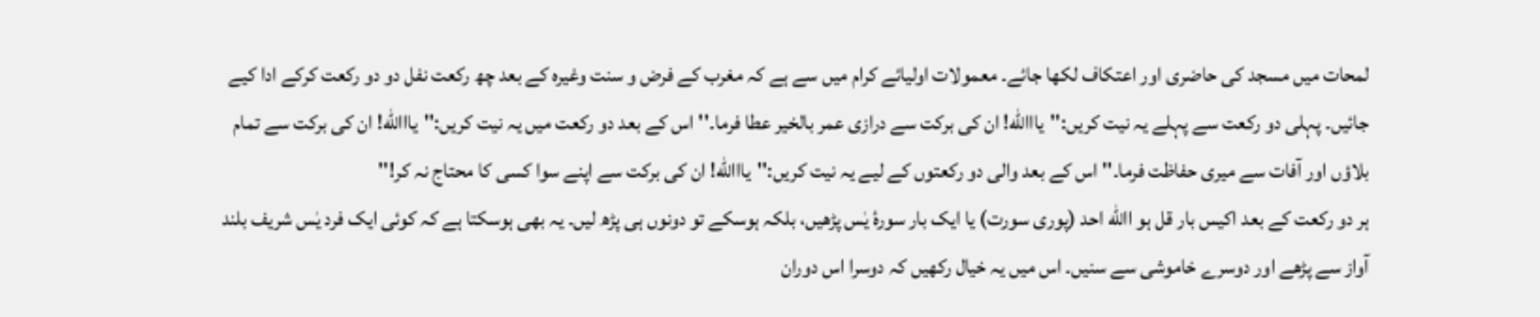لمحات میں مسجد کی حاضری اور اعتکاف لکھا جائے۔ معمولات اولیائے کرام میں سے ہے کہ مغرب کے فرض و سنت وغیرہ کے بعد چھ رکعت نفل دو دو رکعت کرکے ادا کیے جائیں۔ پہلی دو رکعت سے پہلے یہ نیت کریں:''یااالله! ان کی برکت سے درازی عمر بالخیر عطا فرما۔'' اس کے بعد دو رکعت میں یہ نیت کریں:''یااالله! ان کی برکت سے تمام بلاؤں اور آفات سے میری حفاظت فرما۔'' اس کے بعد والی دو رکعتوں کے لیے یہ نیت کریں:''یااالله! ان کی برکت سے اپنے سوا کسی کا محتاج نہ کر!''
ہر دو رکعت کے بعد اکیس بار قل ہو االله احد (پوری سورت) یا ایک بار سورۂ یٰس پڑھیں، بلکہ ہوسکے تو دونوں ہی پڑھ لیں۔ یہ بھی ہوسکتا ہے کہ کوئی ایک فرد یٰس شریف بلند آواز سے پڑھے اور دوسرے خاموشی سے سنیں۔ اس میں یہ خیال رکھیں کہ دوسرا اس دوران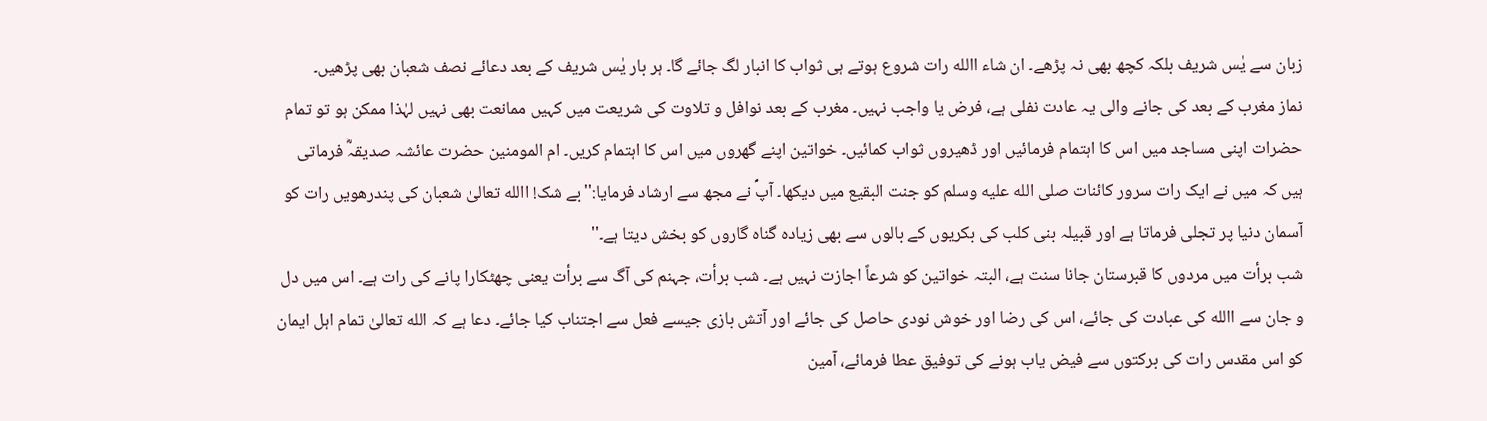زبان سے یٰس شریف بلکہ کچھ بھی نہ پڑھے۔ ان شاء االله رات شروع ہوتے ہی ثواب کا انبار لگ جائے گا۔ ہر بار یٰس شریف کے بعد دعائے نصف شعبان بھی پڑھیں۔
نماز مغرب کے بعد کی جانے والی یہ عادت نفلی ہے، فرض یا واجب نہیں۔ مغرب کے بعد نوافل و تلاوت کی شریعت میں کہیں ممانعت بھی نہیں لہٰذا ممکن ہو تو تمام حضرات اپنی مساجد میں اس کا اہتمام فرمائیں اور ڈھیروں ثواب کمائیں۔ خواتین اپنے گھروں میں اس کا اہتمام کریں۔ ام المومنین حضرت عائشہ صدیقہؓ فرماتی ہیں کہ میں نے ایک رات سرور کائنات صلى الله عليه وسلم کو جنت البقیع میں دیکھا۔ آپؐ نے مجھ سے ارشاد فرمایا:''بے شک! االله تعالیٰ شعبان کی پندرھویں رات کو آسمان دنیا پر تجلی فرماتا ہے اور قبیلہ بنی کلب کی بکریوں کے بالوں سے بھی زیادہ گناہ گاروں کو بخش دیتا ہے۔''
شب برأت میں مردوں کا قبرستان جانا سنت ہے، البتہ خواتین کو شرعاً اجازت نہیں ہے۔ شب برأت، جہنم کی آگ سے برأت یعنی چھٹکارا پانے کی رات ہے۔ اس میں دل و جان سے االله کی عبادت کی جائے، اس کی رضا اور خوش نودی حاصل کی جائے اور آتش بازی جیسے فعل سے اجتناب کیا جائے۔ دعا ہے کہ الله تعالیٰ تمام اہل ایمان کو اس مقدس رات کی برکتوں سے فیض یاب ہونے کی توفیق عطا فرمائے، آمین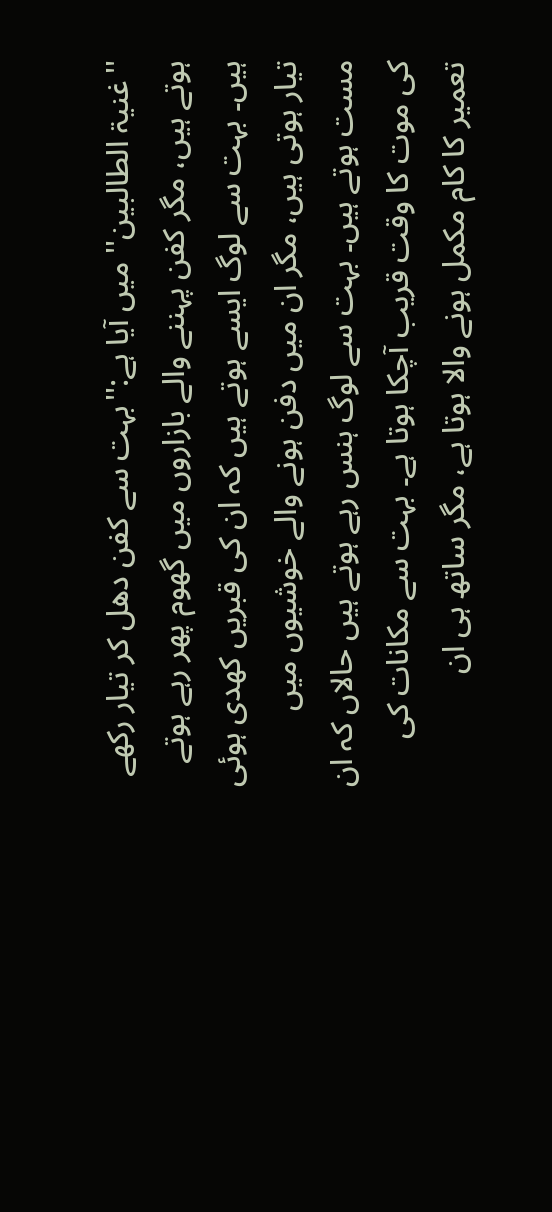''غنیۃ الطالبین'' میں آیا ہے:''بہت سے کفن دھل کر تیار رکھے ہوتے ہیں، مگر کفن پہننے والے بازاروں میں گھوم پھر رہے ہوتے ہیں۔ بہت سے لوگ ایسے ہوتے ہیں کہ ان کی قبریں کھدی ہوئی تیار ہوتی ہیں، مگر ان میں دفن ہونے والے خوشیوں میں مست ہوتے ہیں۔ بہت سے لوگ ہنس رہے ہوتے ہیں حالاں کہ ان کی موت کا وقت قریب آچکا ہوتا ہے۔ بہت سے مکانات کی تعمیر کا کام مکمل ہونے والا ہوتا ہے، مگر ساتھ ہی ان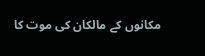مکانوں کے مالکان کی موت کا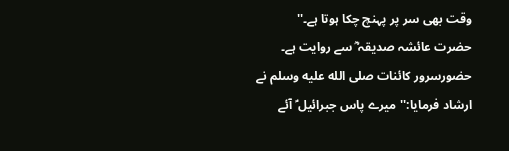وقت بھی سر پر پہنچ چکا ہوتا ہے۔''
حضرت عائشہ صدیقہ ؓ سے روایت ہے۔ حضورسرور کائنات صلى الله عليه وسلم نے ارشاد فرمایا:''میرے پاس جبرائیل ؑ آئے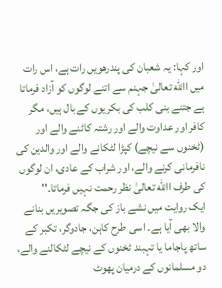اور کہا: یہ شعبان کی پندرھویں رات ہے، اس رات میں االله تعالیٰ جہنم سے اتنے لوگوں کو آزاد فرماتا ہے جتنے بنی کلب کی بکریوں کے بال ہیں، مگر کافر اور عداوت والے اور رشتہ کاٹنے والے اور (ٹخنوں سے نیچے) کپڑا لٹکانے والے اور والدین کی نافرمانی کرنے والے، اور شراب کے عادی، ان لوگوں کی طرف االله تعالیٰ نظر رحمت نہیں فرماتا۔''
ایک روایت میں نشے باز کی جگہ تصویریں بنانے والا بھی آیا ہے۔ اسی طرح کاہن، جادوگر، تکبر کے ساتھ پاجاما یا تہبند ٹخنوں کے نیچے لٹکالنے والے، دو مسلمانوں کے درمیان پھوٹ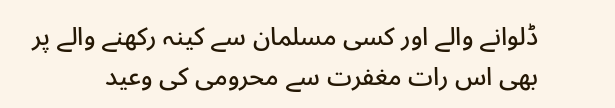ڈلوانے والے اور کسی مسلمان سے کینہ رکھنے والے پر بھی اس رات مغفرت سے محرومی کی وعید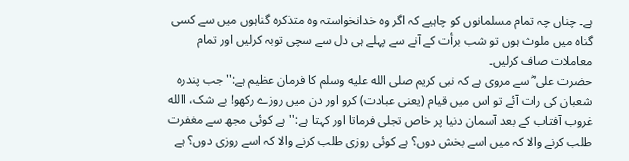ہے۔ چناں چہ تمام مسلمانوں کو چاہیے کہ اگر وہ خدانخواستہ وہ متذکرہ گناہوں میں سے کسی گناہ میں ملوث ہوں تو شب برأت کے آنے سے پہلے ہی دل سے سچی توبہ کرلیں اور تمام معاملات صاف کرلیں۔
حضرت علی ؓ سے مروی ہے کہ نبی کریم صلى الله عليه وسلم کا فرمان عظیم ہے:''جب پندرہ شعبان کی رات آئے تو اس میں قیام (یعنی عبادت) کرو اور دن میں روزے رکھو! بے شک، االله غروب آفتاب کے بعد آسمان دنیا پر خاص تجلی فرماتا اور کہتا ہے:''ہے کوئی مجھ سے مغفرت طلب کرنے والا کہ میں اسے بخش دوں؟ ہے کوئی روزی طلب کرنے والا کہ اسے روزی دوں؟ ہے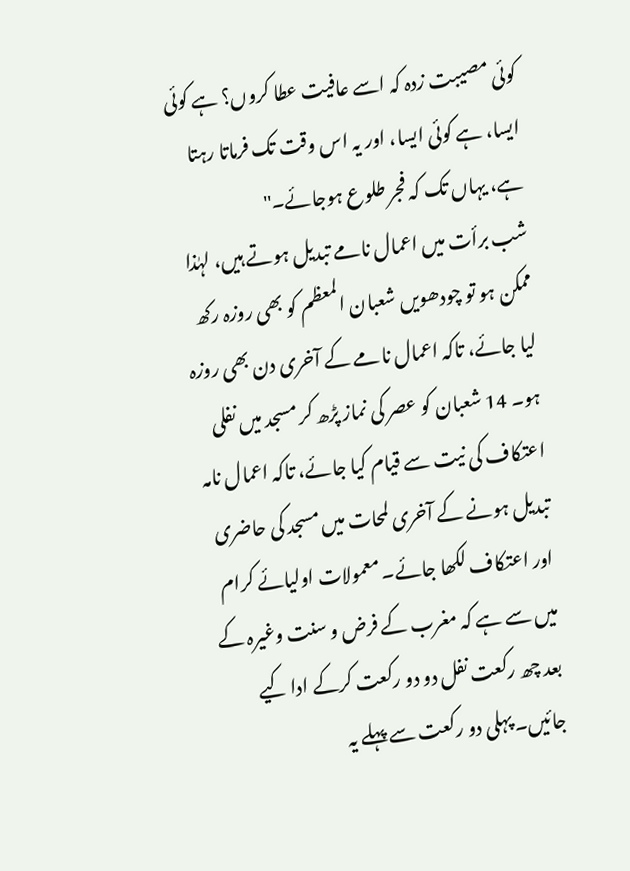کوئی مصیبت زدہ کہ اسے عافیت عطا کروں؟ ہے کوئی ایسا، ہے کوئی ایسا، اور یہ اس وقت تک فرماتا رہتا ہے، یہاں تک کہ فجر طلوع ہوجائے۔''
شب برأت میں اعمال نامے تبدیل ہوتے ہیں، لہٰذا ممکن ہو تو چودھویں شعبان المعظم کو بھی روزہ رکھ لیا جائے، تاکہ اعمال نامے کے آخری دن بھی روزہ ہو۔ 14 شعبان کو عصر کی نماز پڑھ کر مسجد میں نفلی اعتکاف کی نیت سے قیام کیا جائے، تاکہ اعمال نامہ تبدیل ہونے کے آخری لمحات میں مسجد کی حاضری اور اعتکاف لکھا جائے۔ معمولات اولیائے کرام میں سے ہے کہ مغرب کے فرض و سنت وغیرہ کے بعد چھ رکعت نفل دو دو رکعت کرکے ادا کیے جائیں۔ پہلی دو رکعت سے پہلے یہ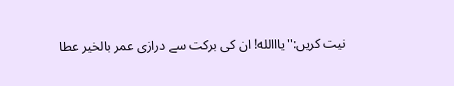نیت کریں:''یااالله! ان کی برکت سے درازی عمر بالخیر عطا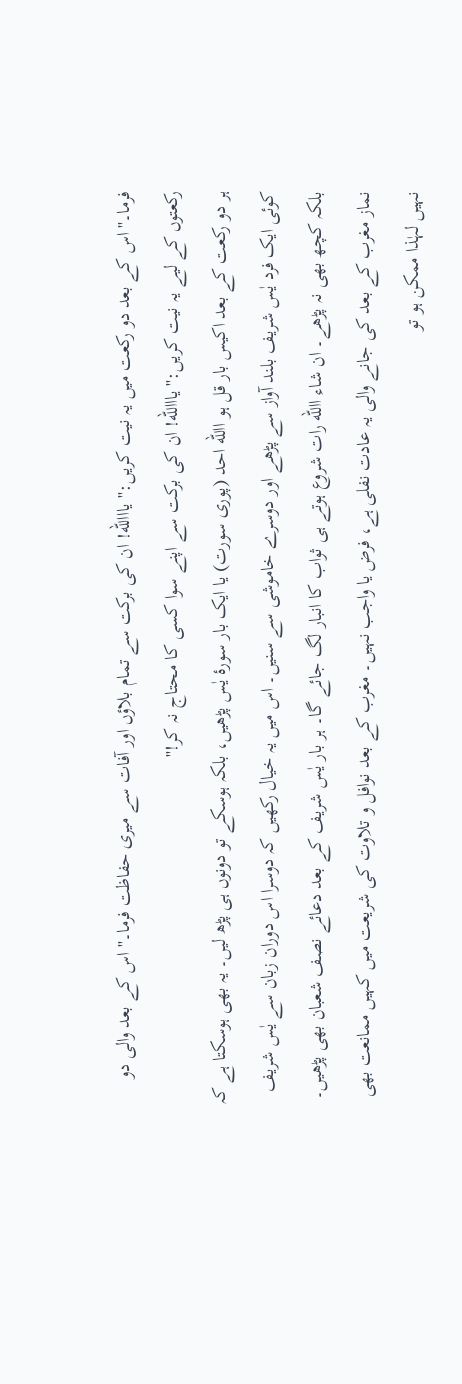فرما۔'' اس کے بعد دو رکعت میں یہ نیت کریں:''یااالله! ان کی برکت سے تمام بلاؤں اور آفات سے میری حفاظت فرما۔'' اس کے بعد والی دو رکعتوں کے لیے یہ نیت کریں:''یااالله! ان کی برکت سے اپنے سوا کسی کا محتاج نہ کر!''
ہر دو رکعت کے بعد اکیس بار قل ہو االله احد (پوری سورت) یا ایک بار سورۂ یٰس پڑھیں، بلکہ ہوسکے تو دونوں ہی پڑھ لیں۔ یہ بھی ہوسکتا ہے کہ کوئی ایک فرد یٰس شریف بلند آواز سے پڑھے اور دوسرے خاموشی سے سنیں۔ اس میں یہ خیال رکھیں کہ دوسرا اس دوران زبان سے یٰس شریف بلکہ کچھ بھی نہ پڑھے۔ ان شاء االله رات شروع ہوتے ہی ثواب کا انبار لگ جائے گا۔ ہر بار یٰس شریف کے بعد دعائے نصف شعبان بھی پڑھیں۔
نماز مغرب کے بعد کی جانے والی یہ عادت نفلی ہے، فرض یا واجب نہیں۔ مغرب کے بعد نوافل و تلاوت کی شریعت میں کہیں ممانعت بھی نہیں لہٰذا ممکن ہو تو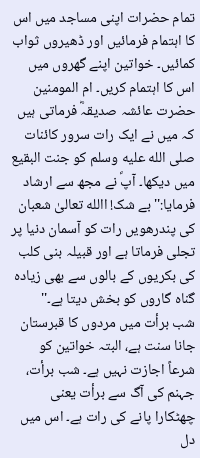تمام حضرات اپنی مساجد میں اس کا اہتمام فرمائیں اور ڈھیروں ثواب کمائیں۔ خواتین اپنے گھروں میں اس کا اہتمام کریں۔ ام المومنین حضرت عائشہ صدیقہؓ فرماتی ہیں کہ میں نے ایک رات سرور کائنات صلى الله عليه وسلم کو جنت البقیع میں دیکھا۔ آپؐ نے مجھ سے ارشاد فرمایا:''بے شک! االله تعالیٰ شعبان کی پندرھویں رات کو آسمان دنیا پر تجلی فرماتا ہے اور قبیلہ بنی کلب کی بکریوں کے بالوں سے بھی زیادہ گناہ گاروں کو بخش دیتا ہے۔''
شب برأت میں مردوں کا قبرستان جانا سنت ہے، البتہ خواتین کو شرعاً اجازت نہیں ہے۔ شب برأت، جہنم کی آگ سے برأت یعنی چھٹکارا پانے کی رات ہے۔ اس میں دل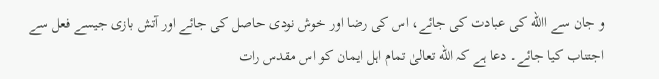و جان سے االله کی عبادت کی جائے، اس کی رضا اور خوش نودی حاصل کی جائے اور آتش بازی جیسے فعل سے اجتناب کیا جائے۔ دعا ہے کہ الله تعالیٰ تمام اہل ایمان کو اس مقدس رات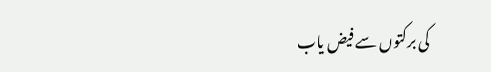کی برکتوں سے فیض یاب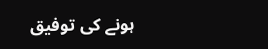ہونے کی توفیق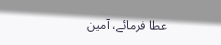عطا فرمائے، آمین